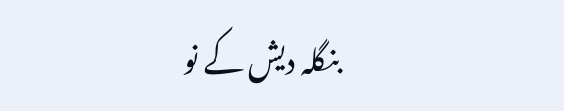بنگلہ دیش کے نو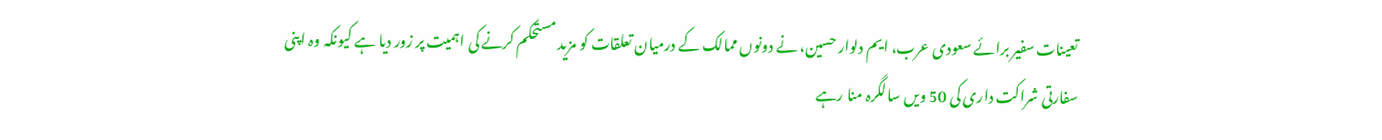تعینات سفیر برائے سعودی عرب، ایم دلوار حسین، نے دونوں ممالک کے درمیان تعلقات کو مزید مستحکم کرنے کی اہمیت پر زور دیا ہے کیونکہ وہ اپنی سفارتی شراکت داری کی 50 ویں سالگرہ منا رہے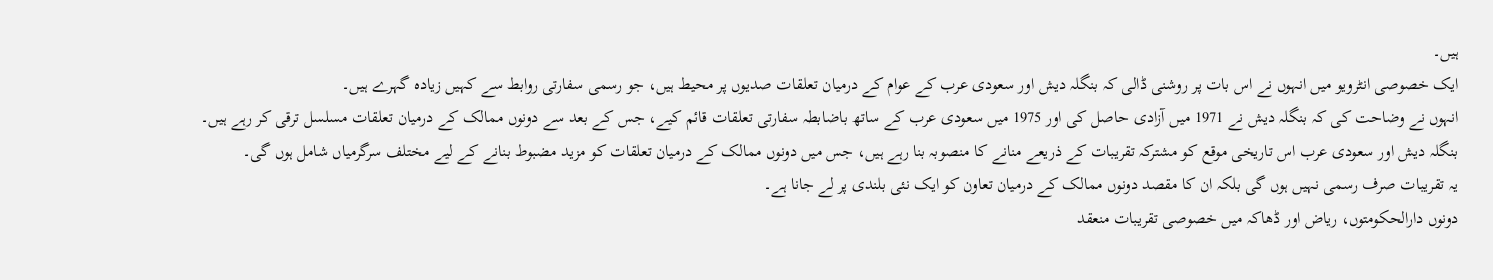ہیں۔
ایک خصوصی انٹرویو میں انہوں نے اس بات پر روشنی ڈالی کہ بنگلہ دیش اور سعودی عرب کے عوام کے درمیان تعلقات صدیوں پر محیط ہیں، جو رسمی سفارتی روابط سے کہیں زیادہ گہرے ہیں۔
انہوں نے وضاحت کی کہ بنگلہ دیش نے 1971 میں آزادی حاصل کی اور 1975 میں سعودی عرب کے ساتھ باضابطہ سفارتی تعلقات قائم کیے، جس کے بعد سے دونوں ممالک کے درمیان تعلقات مسلسل ترقی کر رہے ہیں۔
بنگلہ دیش اور سعودی عرب اس تاریخی موقع کو مشترکہ تقریبات کے ذریعے منانے کا منصوبہ بنا رہے ہیں، جس میں دونوں ممالک کے درمیان تعلقات کو مزید مضبوط بنانے کے لیے مختلف سرگرمیاں شامل ہوں گی۔
یہ تقریبات صرف رسمی نہیں ہوں گی بلکہ ان کا مقصد دونوں ممالک کے درمیان تعاون کو ایک نئی بلندی پر لے جانا ہے۔
دونوں دارالحکومتوں، ریاض اور ڈھاکہ میں خصوصی تقریبات منعقد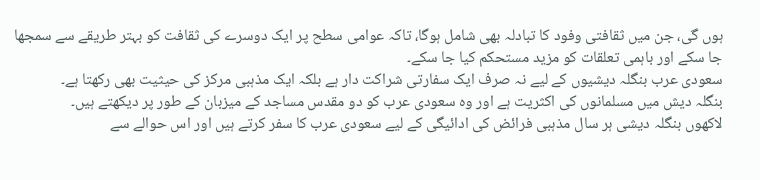ہوں گی، جن میں ثقافتی وفود کا تبادلہ بھی شامل ہوگا، تاکہ عوامی سطح پر ایک دوسرے کی ثقافت کو بہتر طریقے سے سمجھا جا سکے اور باہمی تعلقات کو مزید مستحکم کیا جا سکے۔
سعودی عرب بنگلہ دیشیوں کے لیے نہ صرف ایک سفارتی شراکت دار ہے بلکہ ایک مذہبی مرکز کی حیثیت بھی رکھتا ہے۔
بنگلہ دیش میں مسلمانوں کی اکثریت ہے اور وہ سعودی عرب کو دو مقدس مساجد کے میزبان کے طور پر دیکھتے ہیں۔
لاکھوں بنگلہ دیشی ہر سال مذہبی فرائض کی ادائیگی کے لیے سعودی عرب کا سفر کرتے ہیں اور اس حوالے سے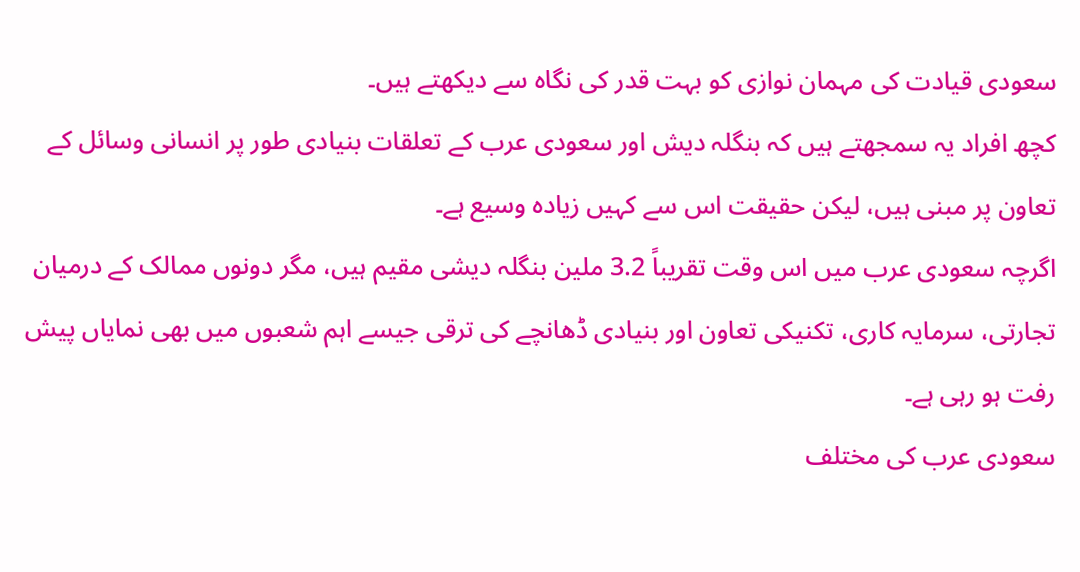سعودی قیادت کی مہمان نوازی کو بہت قدر کی نگاہ سے دیکھتے ہیں۔
کچھ افراد یہ سمجھتے ہیں کہ بنگلہ دیش اور سعودی عرب کے تعلقات بنیادی طور پر انسانی وسائل کے تعاون پر مبنی ہیں، لیکن حقیقت اس سے کہیں زیادہ وسیع ہے۔
اگرچہ سعودی عرب میں اس وقت تقریباً 3.2 ملین بنگلہ دیشی مقیم ہیں، مگر دونوں ممالک کے درمیان تجارتی، سرمایہ کاری، تکنیکی تعاون اور بنیادی ڈھانچے کی ترقی جیسے اہم شعبوں میں بھی نمایاں پیش رفت ہو رہی ہے۔
سعودی عرب کی مختلف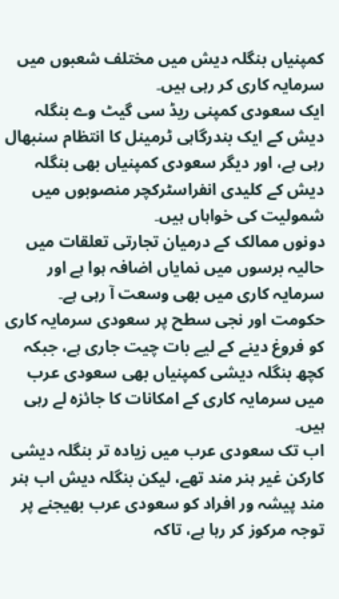کمپنیاں بنگلہ دیش میں مختلف شعبوں میں سرمایہ کاری کر رہی ہیں۔
ایک سعودی کمپنی ریڈ سی گیٹ وے بنگلہ دیش کے ایک بندرگاہی ٹرمینل کا انتظام سنبھال رہی ہے، اور دیگر سعودی کمپنیاں بھی بنگلہ دیش کے کلیدی انفراسٹرکچر منصوبوں میں شمولیت کی خواہاں ہیں۔
دونوں ممالک کے درمیان تجارتی تعلقات میں حالیہ برسوں میں نمایاں اضافہ ہوا ہے اور سرمایہ کاری میں بھی وسعت آ رہی ہے۔
حکومت اور نجی سطح پر سعودی سرمایہ کاری کو فروغ دینے کے لیے بات چیت جاری ہے، جبکہ کچھ بنگلہ دیشی کمپنیاں بھی سعودی عرب میں سرمایہ کاری کے امکانات کا جائزہ لے رہی ہیں۔
اب تک سعودی عرب میں زیادہ تر بنگلہ دیشی کارکن غیر ہنر مند تھے، لیکن بنگلہ دیش اب ہنر مند پیشہ ور افراد کو سعودی عرب بھیجنے پر توجہ مرکوز کر رہا ہے، تاکہ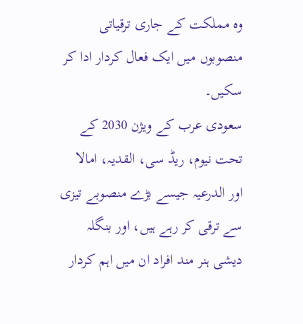وہ مملکت کے جاری ترقیاتی منصوبوں میں ایک فعال کردار ادا کر سکیں۔
سعودی عرب کے ویژن 2030 کے تحت نیوم، ریڈ سی، القدیہ، امالا اور الدرعیہ جیسے بڑے منصوبے تیزی سے ترقی کر رہے ہیں، اور بنگلہ دیشی ہنر مند افراد ان میں اہم کردار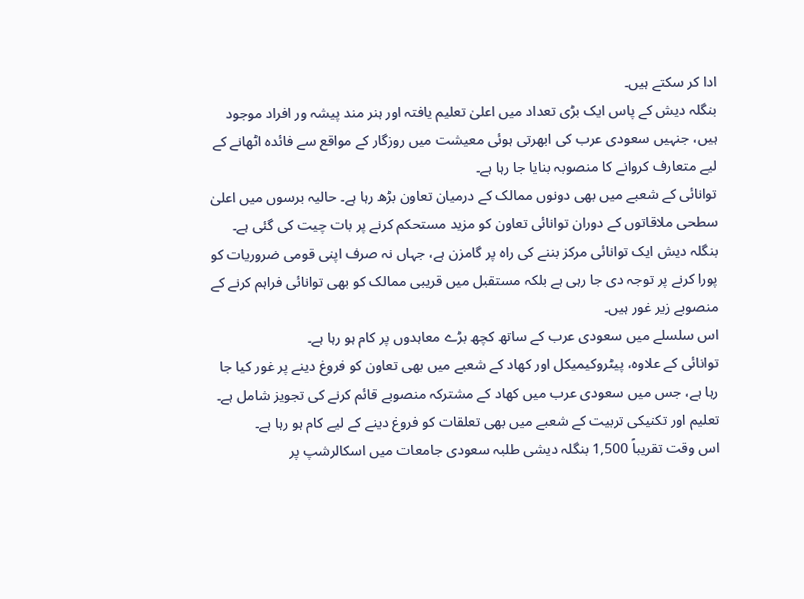ادا کر سکتے ہیں۔
بنگلہ دیش کے پاس ایک بڑی تعداد میں اعلیٰ تعلیم یافتہ اور ہنر مند پیشہ ور افراد موجود ہیں، جنہیں سعودی عرب کی ابھرتی ہوئی معیشت میں روزگار کے مواقع سے فائدہ اٹھانے کے لیے متعارف کروانے کا منصوبہ بنایا جا رہا ہے۔
توانائی کے شعبے میں بھی دونوں ممالک کے درمیان تعاون بڑھ رہا ہے۔ حالیہ برسوں میں اعلیٰ سطحی ملاقاتوں کے دوران توانائی تعاون کو مزید مستحکم کرنے پر بات چیت کی گئی ہے۔
بنگلہ دیش ایک توانائی مرکز بننے کی راہ پر گامزن ہے، جہاں نہ صرف اپنی قومی ضروریات کو پورا کرنے پر توجہ دی جا رہی ہے بلکہ مستقبل میں قریبی ممالک کو بھی توانائی فراہم کرنے کے منصوبے زیر غور ہیں۔
اس سلسلے میں سعودی عرب کے ساتھ کچھ بڑے معاہدوں پر کام ہو رہا ہے۔
توانائی کے علاوہ، پیٹروکیمیکل اور کھاد کے شعبے میں بھی تعاون کو فروغ دینے پر غور کیا جا رہا ہے، جس میں سعودی عرب میں کھاد کے مشترکہ منصوبے قائم کرنے کی تجویز شامل ہے۔
تعلیم اور تکنیکی تربیت کے شعبے میں بھی تعلقات کو فروغ دینے کے لیے کام ہو رہا ہے۔
اس وقت تقریباً 1,500 بنگلہ دیشی طلبہ سعودی جامعات میں اسکالرشپ پر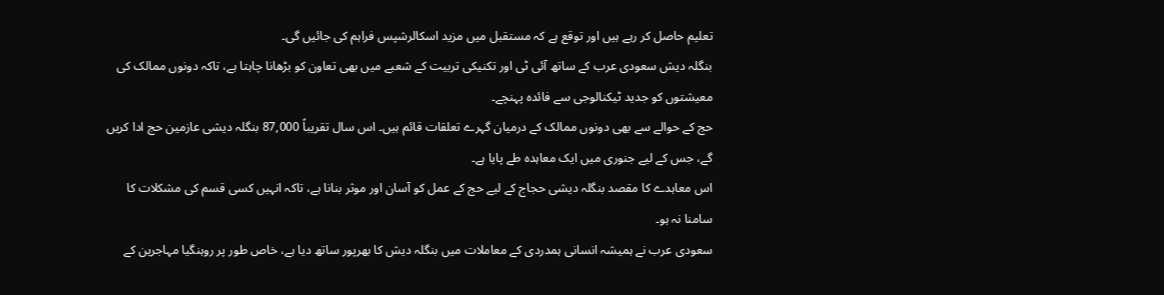تعلیم حاصل کر رہے ہیں اور توقع ہے کہ مستقبل میں مزید اسکالرشپس فراہم کی جائیں گی۔
بنگلہ دیش سعودی عرب کے ساتھ آئی ٹی اور تکنیکی تربیت کے شعبے میں بھی تعاون کو بڑھانا چاہتا ہے، تاکہ دونوں ممالک کی معیشتوں کو جدید ٹیکنالوجی سے فائدہ پہنچے۔
حج کے حوالے سے بھی دونوں ممالک کے درمیان گہرے تعلقات قائم ہیں۔ اس سال تقریباً 87,000 بنگلہ دیشی عازمین حج ادا کریں گے، جس کے لیے جنوری میں ایک معاہدہ طے پایا ہے۔
اس معاہدے کا مقصد بنگلہ دیشی حجاج کے لیے حج کے عمل کو آسان اور موثر بنانا ہے، تاکہ انہیں کسی قسم کی مشکلات کا سامنا نہ ہو۔
سعودی عرب نے ہمیشہ انسانی ہمدردی کے معاملات میں بنگلہ دیش کا بھرپور ساتھ دیا ہے، خاص طور پر روہنگیا مہاجرین کے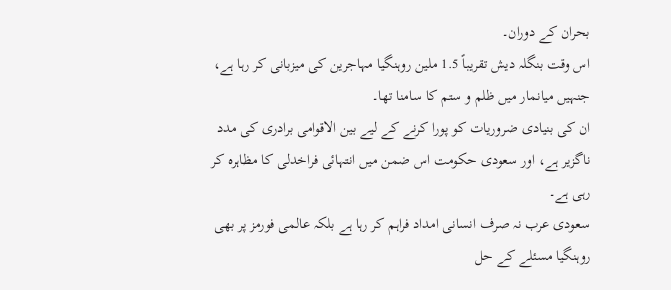بحران کے دوران۔
اس وقت بنگلہ دیش تقریباً 1.5 ملین روہنگیا مہاجرین کی میزبانی کر رہا ہے، جنہیں میانمار میں ظلم و ستم کا سامنا تھا۔
ان کی بنیادی ضروریات کو پورا کرنے کے لیے بین الاقوامی برادری کی مدد ناگزیر ہے، اور سعودی حکومت اس ضمن میں انتہائی فراخدلی کا مظاہرہ کر رہی ہے۔
سعودی عرب نہ صرف انسانی امداد فراہم کر رہا ہے بلکہ عالمی فورمز پر بھی روہنگیا مسئلے کے حل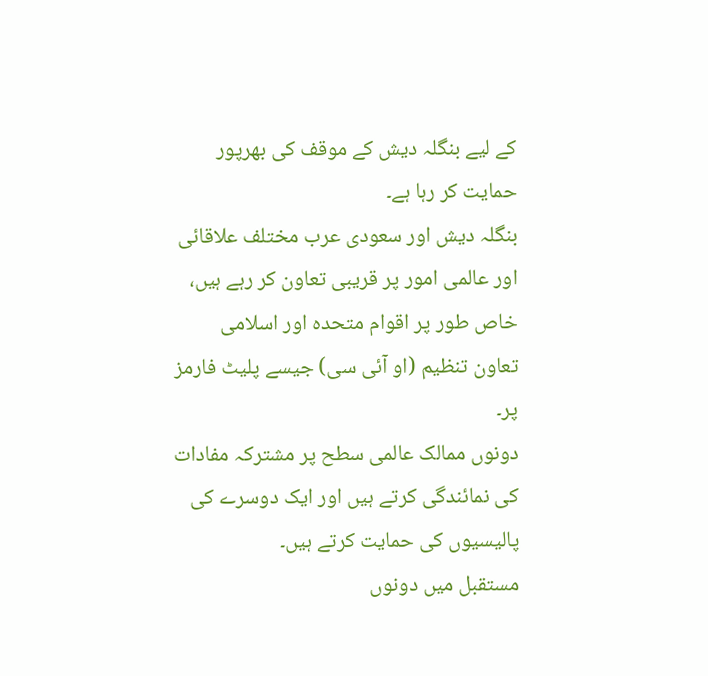کے لیے بنگلہ دیش کے موقف کی بھرپور حمایت کر رہا ہے۔
بنگلہ دیش اور سعودی عرب مختلف علاقائی اور عالمی امور پر قریبی تعاون کر رہے ہیں، خاص طور پر اقوام متحدہ اور اسلامی تعاون تنظیم (او آئی سی) جیسے پلیٹ فارمز پر۔
دونوں ممالک عالمی سطح پر مشترکہ مفادات کی نمائندگی کرتے ہیں اور ایک دوسرے کی پالیسیوں کی حمایت کرتے ہیں۔
مستقبل میں دونوں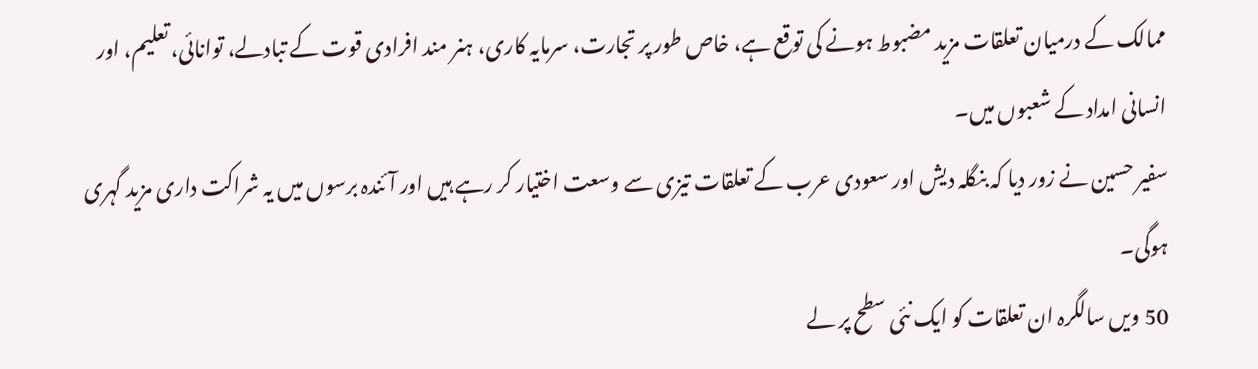ممالک کے درمیان تعلقات مزید مضبوط ہونے کی توقع ہے، خاص طور پر تجارت، سرمایہ کاری، ہنر مند افرادی قوت کے تبادلے، توانائی، تعلیم، اور انسانی امداد کے شعبوں میں۔
سفیر حسین نے زور دیا کہ بنگلہ دیش اور سعودی عرب کے تعلقات تیزی سے وسعت اختیار کر رہے ہیں اور آئندہ برسوں میں یہ شراکت داری مزید گہری ہوگی۔
50 ویں سالگرہ ان تعلقات کو ایک نئی سطح پر لے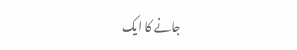جانے کا ایک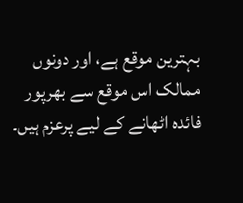بہترین موقع ہے، اور دونوں ممالک اس موقع سے بھرپور فائدہ اٹھانے کے لیے پرعزم ہیں۔